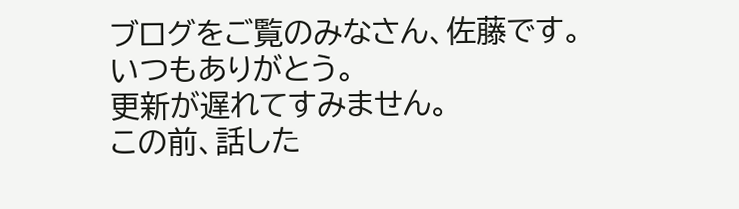ブログをご覧のみなさん、佐藤です。
いつもありがとう。
更新が遅れてすみません。
この前、話した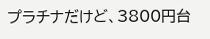プラチナだけど、3800円台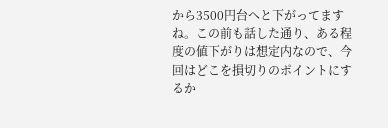から3500円台へと下がってますね。この前も話した通り、ある程度の値下がりは想定内なので、今回はどこを損切りのポイントにするか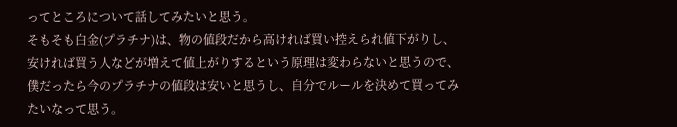ってところについて話してみたいと思う。
そもそも白金(プラチナ)は、物の値段だから高ければ買い控えられ値下がりし、安ければ買う人などが増えて値上がりするという原理は変わらないと思うので、僕だったら今のプラチナの値段は安いと思うし、自分でルールを決めて買ってみたいなって思う。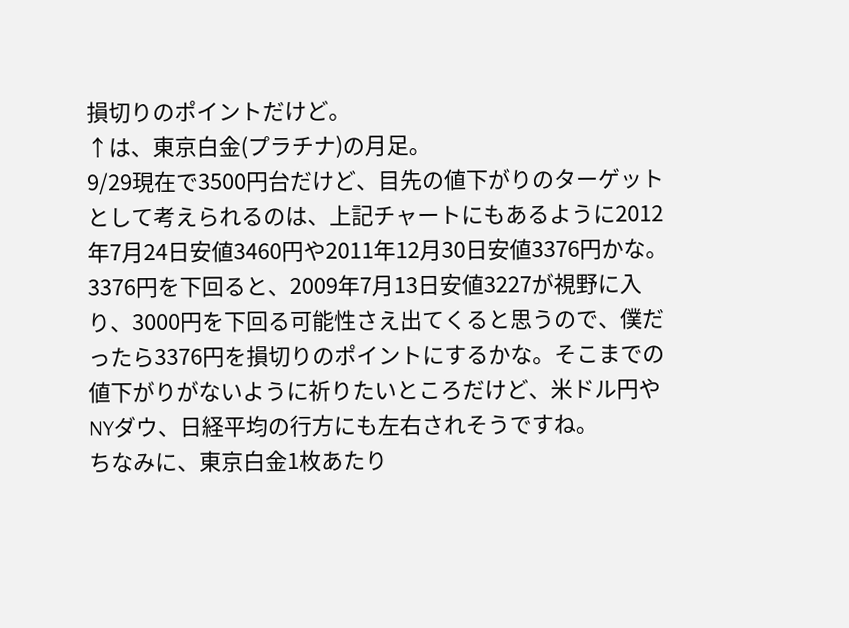損切りのポイントだけど。
↑は、東京白金(プラチナ)の月足。
9/29現在で3500円台だけど、目先の値下がりのターゲットとして考えられるのは、上記チャートにもあるように2012年7月24日安値3460円や2011年12月30日安値3376円かな。3376円を下回ると、2009年7月13日安値3227が視野に入り、3000円を下回る可能性さえ出てくると思うので、僕だったら3376円を損切りのポイントにするかな。そこまでの値下がりがないように祈りたいところだけど、米ドル円やNYダウ、日経平均の行方にも左右されそうですね。
ちなみに、東京白金1枚あたり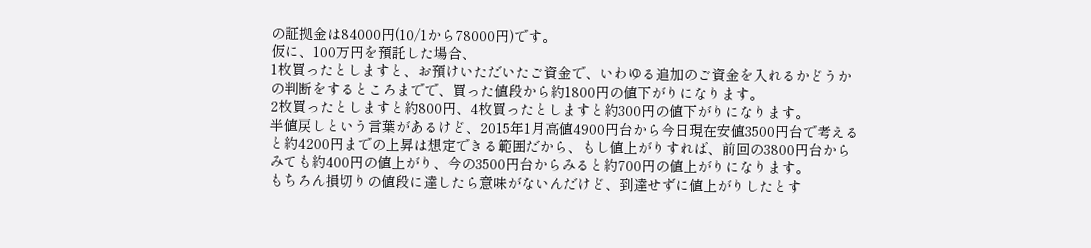の証拠金は84000円(10/1から78000円)です。
仮に、100万円を預託した場合、
1枚買ったとしますと、お預けいただいたご資金で、いわゆる追加のご資金を入れるかどうかの判断をするところまでで、買った値段から約1800円の値下がりになります。
2枚買ったとしますと約800円、4枚買ったとしますと約300円の値下がりになります。
半値戻しという言葉があるけど、2015年1月高値4900円台から今日現在安値3500円台で考えると約4200円までの上昇は想定できる範囲だから、もし値上がりすれば、前回の3800円台からみても約400円の値上がり、今の3500円台からみると約700円の値上がりになります。
もちろん損切りの値段に達したら意味がないんだけど、到達せずに値上がりしたとす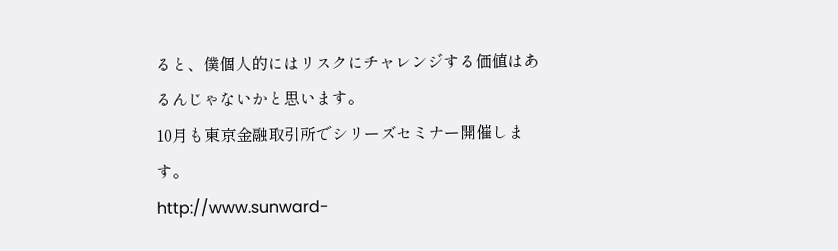ると、僕個人的にはリスクにチャレンジする価値はあるんじゃないかと思います。
10月も東京金融取引所でシリーズセミナー開催します。
http://www.sunward-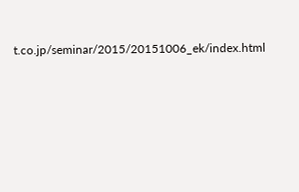t.co.jp/seminar/2015/20151006_ek/index.html